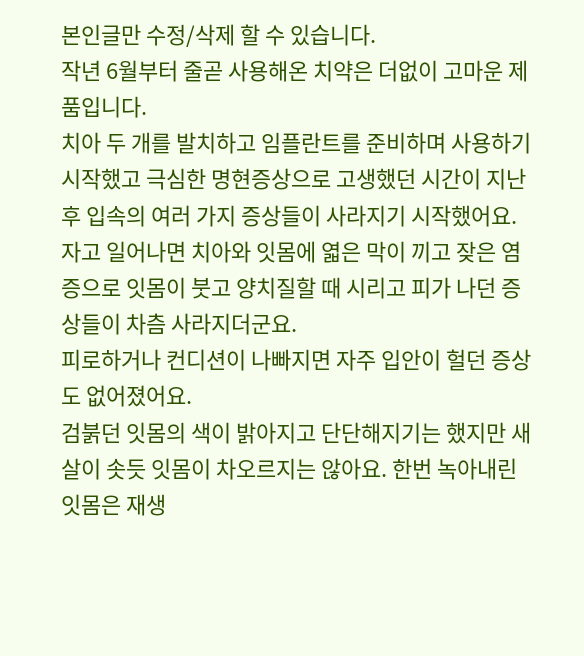본인글만 수정/삭제 할 수 있습니다.
작년 6월부터 줄곧 사용해온 치약은 더없이 고마운 제품입니다.
치아 두 개를 발치하고 임플란트를 준비하며 사용하기 시작했고 극심한 명현증상으로 고생했던 시간이 지난 후 입속의 여러 가지 증상들이 사라지기 시작했어요.
자고 일어나면 치아와 잇몸에 엷은 막이 끼고 잦은 염증으로 잇몸이 붓고 양치질할 때 시리고 피가 나던 증상들이 차츰 사라지더군요.
피로하거나 컨디션이 나빠지면 자주 입안이 헐던 증상도 없어졌어요.
검붉던 잇몸의 색이 밝아지고 단단해지기는 했지만 새살이 솟듯 잇몸이 차오르지는 않아요. 한번 녹아내린 잇몸은 재생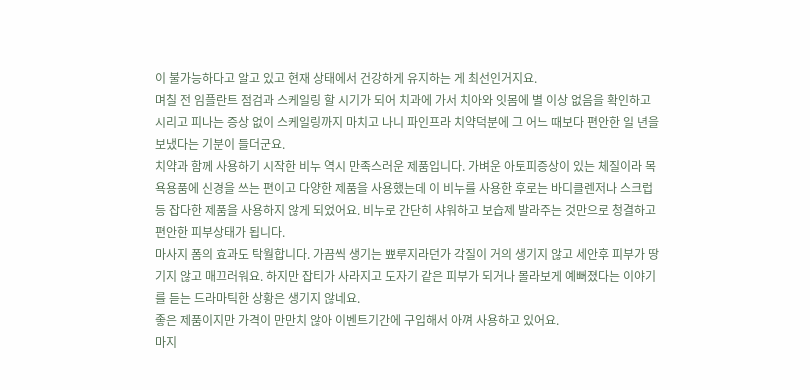이 불가능하다고 알고 있고 현재 상태에서 건강하게 유지하는 게 최선인거지요.
며칠 전 임플란트 점검과 스케일링 할 시기가 되어 치과에 가서 치아와 잇몸에 별 이상 없음을 확인하고 시리고 피나는 증상 없이 스케일링까지 마치고 나니 파인프라 치약덕분에 그 어느 때보다 편안한 일 년을 보냈다는 기분이 들더군요.
치약과 함께 사용하기 시작한 비누 역시 만족스러운 제품입니다. 가벼운 아토피증상이 있는 체질이라 목욕용품에 신경을 쓰는 편이고 다양한 제품을 사용했는데 이 비누를 사용한 후로는 바디클렌저나 스크럽등 잡다한 제품을 사용하지 않게 되었어요. 비누로 간단히 샤워하고 보습제 발라주는 것만으로 청결하고 편안한 피부상태가 됩니다.
마사지 폼의 효과도 탁월합니다. 가끔씩 생기는 뾰루지라던가 각질이 거의 생기지 않고 세안후 피부가 땅기지 않고 매끄러워요. 하지만 잡티가 사라지고 도자기 같은 피부가 되거나 몰라보게 예뻐졌다는 이야기를 듣는 드라마틱한 상황은 생기지 않네요.
좋은 제품이지만 가격이 만만치 않아 이벤트기간에 구입해서 아껴 사용하고 있어요.
마지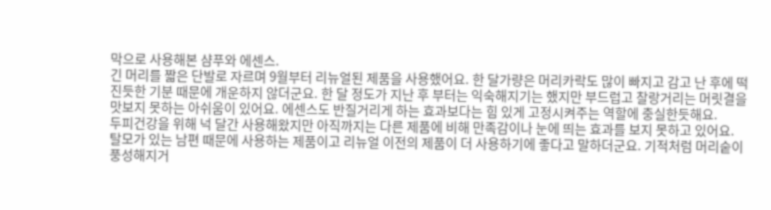막으로 사용해본 샴푸와 에센스.
긴 머리를 짧은 단발로 자르며 9월부터 리뉴얼된 제품을 사용했어요. 한 달가량은 머리카락도 많이 빠지고 감고 난 후에 떡진듯한 기분 때문에 개운하지 않더군요. 한 달 정도가 지난 후 부터는 익숙해지기는 했지만 부드럽고 찰랑거리는 머릿결을 맛보지 못하는 아쉬움이 있어요. 에센스도 반질거리게 하는 효과보다는 힘 있게 고정시켜주는 역할에 충실한듯해요.
두피건강을 위해 넉 달간 사용해왔지만 아직까지는 다른 제품에 비해 만족감이나 눈에 띄는 효과를 보지 못하고 있어요.
탈모가 있는 남편 때문에 사용하는 제품이고 리뉴얼 이전의 제품이 더 사용하기에 좋다고 말하더군요. 기적처럼 머리숱이 풍성해지거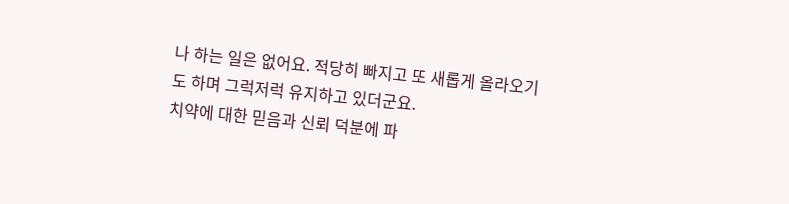나 하는 일은 없어요. 적당히 빠지고 또 새롭게 올라오기도 하며 그럭저럭 유지하고 있더군요.
치약에 대한 믿음과 신뢰 덕분에 파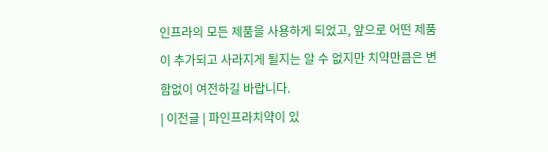인프라의 모든 제품을 사용하게 되었고, 앞으로 어떤 제품이 추가되고 사라지게 될지는 알 수 없지만 치약만큼은 변함없이 여전하길 바랍니다.
| 이전글 | 파인프라치약이 있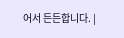어서 든든합니다. |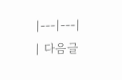|---|---|
| 다음글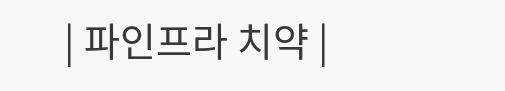| 파인프라 치약 |